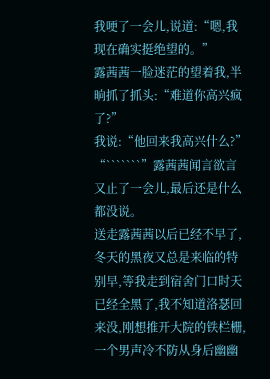我哽了一会儿,说道:“嗯,我现在确实挺绝望的。”
露茜茜一脸迷茫的望着我,半晌抓了抓头:“难道你高兴疯了?”
我说:“他回来我高兴什么?”
“```````”露茜茜闻言欲言又止了一会儿,最后还是什么都没说。
送走露茜茜以后已经不早了,冬天的黑夜又总是来临的特别早,等我走到宿舍门口时天已经全黑了,我不知道洛瑟回来没,刚想推开大院的铁栏栅,一个男声冷不防从身后幽幽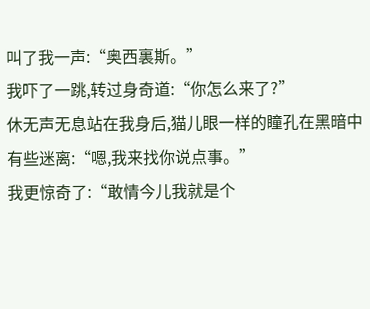叫了我一声:“奥西裏斯。”
我吓了一跳,转过身奇道:“你怎么来了?”
休无声无息站在我身后,猫儿眼一样的瞳孔在黑暗中有些迷离:“嗯,我来找你说点事。”
我更惊奇了:“敢情今儿我就是个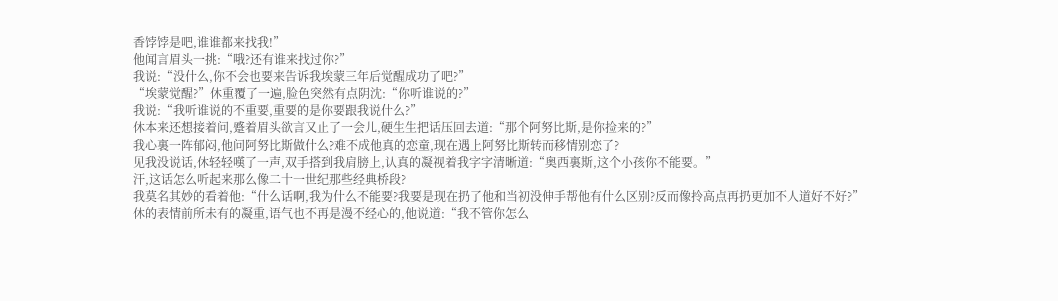香饽饽是吧,谁谁都来找我!”
他闻言眉头一挑:“哦?还有谁来找过你?”
我说:“没什么,你不会也要来告诉我埃蒙三年后觉醒成功了吧?”
“埃蒙觉醒?”休重覆了一遍,脸色突然有点阴沈:“你听谁说的?”
我说:“我听谁说的不重要,重要的是你要跟我说什么?”
休本来还想接着问,蹙着眉头欲言又止了一会儿,硬生生把话压回去道:“那个阿努比斯,是你捡来的?”
我心裏一阵郁闷,他问阿努比斯做什么?难不成他真的恋童,现在遇上阿努比斯转而移情别恋了?
见我没说话,休轻轻嘆了一声,双手搭到我肩膀上,认真的凝视着我字字清晰道:“奥西裏斯,这个小孩你不能要。”
汗,这话怎么听起来那么像二十一世纪那些经典桥段?
我莫名其妙的看着他:“什么话啊,我为什么不能要?我要是现在扔了他和当初没伸手帮他有什么区别?反而像拎高点再扔更加不人道好不好?”
休的表情前所未有的凝重,语气也不再是漫不经心的,他说道:“我不管你怎么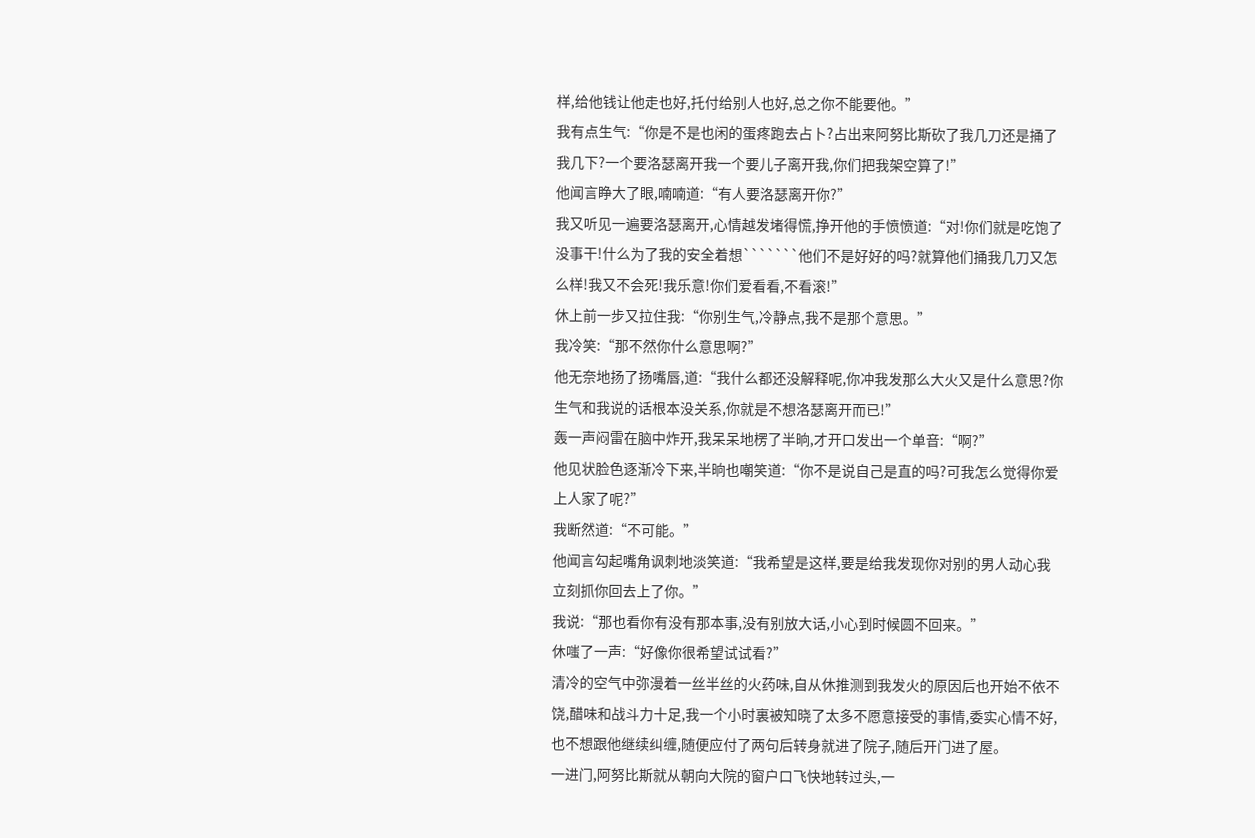样,给他钱让他走也好,托付给别人也好,总之你不能要他。”
我有点生气:“你是不是也闲的蛋疼跑去占卜?占出来阿努比斯砍了我几刀还是捅了我几下?一个要洛瑟离开我一个要儿子离开我,你们把我架空算了!”
他闻言睁大了眼,喃喃道:“有人要洛瑟离开你?”
我又听见一遍要洛瑟离开,心情越发堵得慌,挣开他的手愤愤道:“对!你们就是吃饱了没事干!什么为了我的安全着想```````他们不是好好的吗?就算他们捅我几刀又怎么样!我又不会死!我乐意!你们爱看看,不看滚!”
休上前一步又拉住我:“你别生气,冷静点,我不是那个意思。”
我冷笑:“那不然你什么意思啊?”
他无奈地扬了扬嘴唇,道:“我什么都还没解释呢,你冲我发那么大火又是什么意思?你生气和我说的话根本没关系,你就是不想洛瑟离开而已!”
轰一声闷雷在脑中炸开,我呆呆地楞了半晌,才开口发出一个单音:“啊?”
他见状脸色逐渐冷下来,半晌也嘲笑道:“你不是说自己是直的吗?可我怎么觉得你爱上人家了呢?”
我断然道:“不可能。”
他闻言勾起嘴角讽刺地淡笑道:“我希望是这样,要是给我发现你对别的男人动心我立刻抓你回去上了你。”
我说:“那也看你有没有那本事,没有别放大话,小心到时候圆不回来。”
休嗤了一声:“好像你很希望试试看?”
清冷的空气中弥漫着一丝半丝的火药味,自从休推测到我发火的原因后也开始不依不饶,醋味和战斗力十足,我一个小时裏被知晓了太多不愿意接受的事情,委实心情不好,也不想跟他继续纠缠,随便应付了两句后转身就进了院子,随后开门进了屋。
一进门,阿努比斯就从朝向大院的窗户口飞快地转过头,一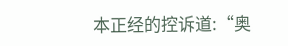本正经的控诉道:“奥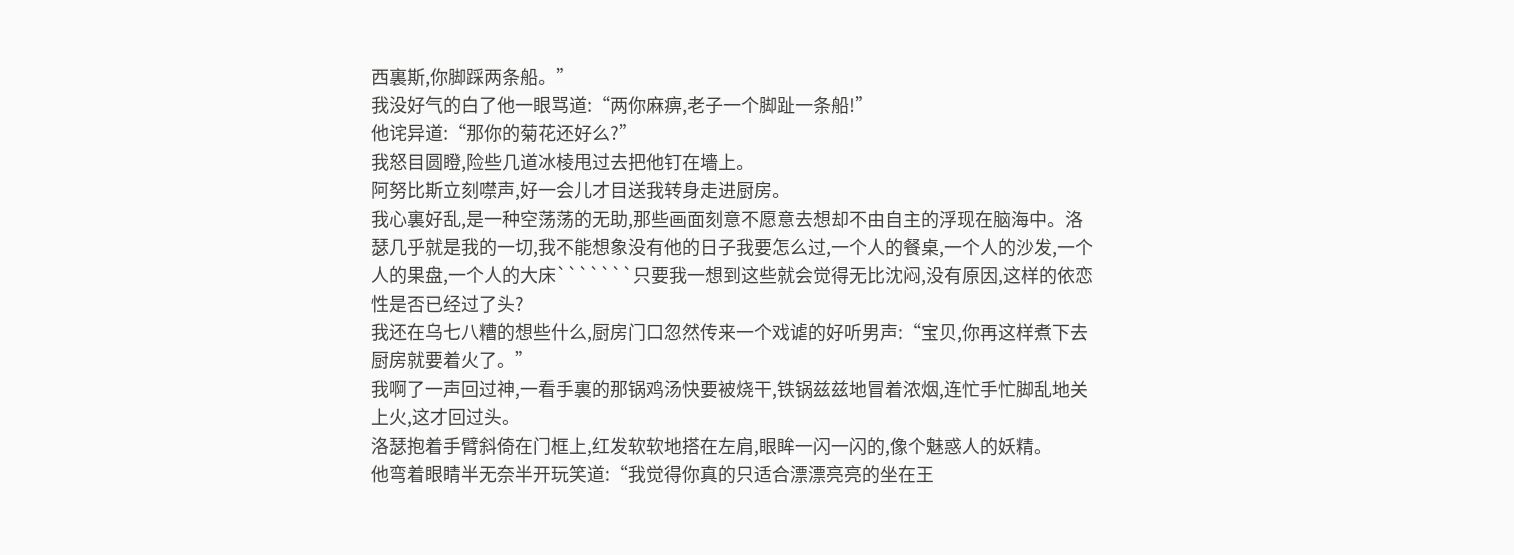西裏斯,你脚踩两条船。”
我没好气的白了他一眼骂道:“两你麻痹,老子一个脚趾一条船!”
他诧异道:“那你的菊花还好么?”
我怒目圆瞪,险些几道冰棱甩过去把他钉在墻上。
阿努比斯立刻噤声,好一会儿才目送我转身走进厨房。
我心裏好乱,是一种空荡荡的无助,那些画面刻意不愿意去想却不由自主的浮现在脑海中。洛瑟几乎就是我的一切,我不能想象没有他的日子我要怎么过,一个人的餐桌,一个人的沙发,一个人的果盘,一个人的大床```````只要我一想到这些就会觉得无比沈闷,没有原因,这样的依恋性是否已经过了头?
我还在乌七八糟的想些什么,厨房门口忽然传来一个戏谑的好听男声:“宝贝,你再这样煮下去厨房就要着火了。”
我啊了一声回过神,一看手裏的那锅鸡汤快要被烧干,铁锅兹兹地冒着浓烟,连忙手忙脚乱地关上火,这才回过头。
洛瑟抱着手臂斜倚在门框上,红发软软地搭在左肩,眼眸一闪一闪的,像个魅惑人的妖精。
他弯着眼睛半无奈半开玩笑道:“我觉得你真的只适合漂漂亮亮的坐在王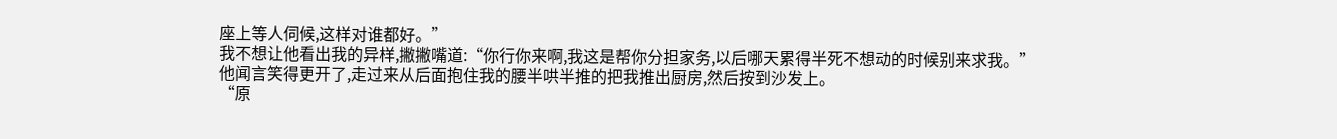座上等人伺候,这样对谁都好。”
我不想让他看出我的异样,撇撇嘴道:“你行你来啊,我这是帮你分担家务,以后哪天累得半死不想动的时候别来求我。”
他闻言笑得更开了,走过来从后面抱住我的腰半哄半推的把我推出厨房,然后按到沙发上。
“原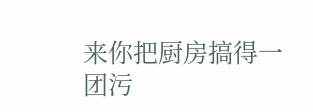来你把厨房搞得一团污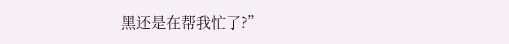黑还是在帮我忙了?”